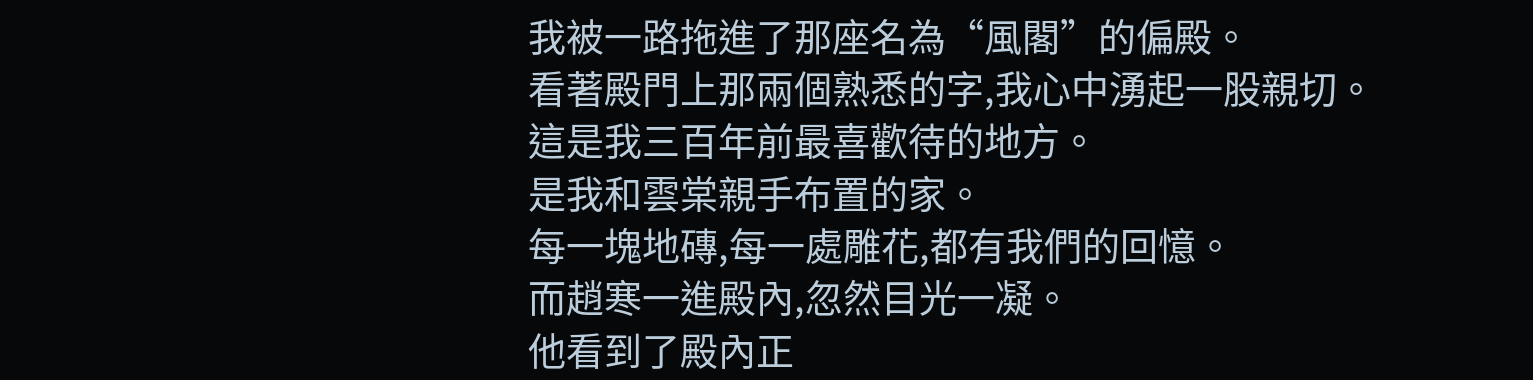我被一路拖進了那座名為“風閣”的偏殿。
看著殿門上那兩個熟悉的字,我心中湧起一股親切。
這是我三百年前最喜歡待的地方。
是我和雲棠親手布置的家。
每一塊地磚,每一處雕花,都有我們的回憶。
而趙寒一進殿內,忽然目光一凝。
他看到了殿內正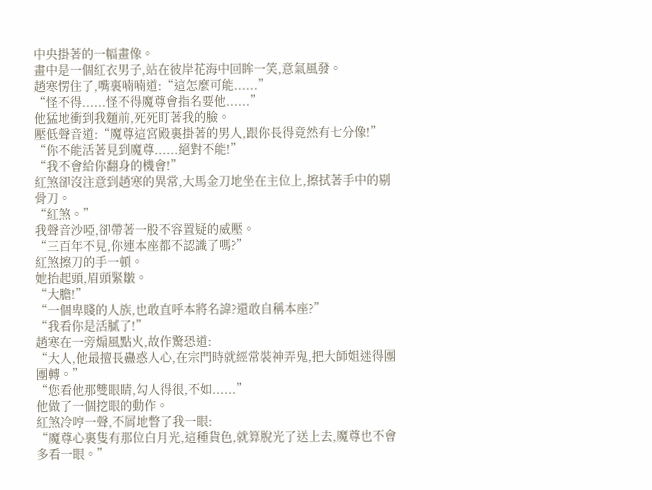中央掛著的一幅畫像。
畫中是一個紅衣男子,站在彼岸花海中回眸一笑,意氣風發。
趙寒愣住了,嘴裏喃喃道:“這怎麼可能......”
“怪不得......怪不得魔尊會指名要他......”
他猛地衝到我麵前,死死盯著我的臉。
壓低聲音道:“魔尊這宮殿裏掛著的男人,跟你長得竟然有七分像!”
“你不能活著見到魔尊......絕對不能!”
“我不會給你翻身的機會!”
紅煞卻沒注意到趙寒的異常,大馬金刀地坐在主位上,擦拭著手中的剔骨刀。
“紅煞。”
我聲音沙啞,卻帶著一股不容置疑的威壓。
“三百年不見,你連本座都不認識了嗎?”
紅煞擦刀的手一頓。
她抬起頭,眉頭緊皺。
“大膽!”
“一個卑賤的人族,也敢直呼本將名諱?還敢自稱本座?”
“我看你是活膩了!”
趙寒在一旁煽風點火,故作驚恐道:
“大人,他最擅長蠱惑人心,在宗門時就經常裝神弄鬼,把大師姐迷得團團轉。”
“您看他那雙眼睛,勾人得很,不如......”
他做了一個挖眼的動作。
紅煞冷哼一聲,不屑地瞥了我一眼:
“魔尊心裏隻有那位白月光,這種貨色,就算脫光了送上去,魔尊也不會多看一眼。”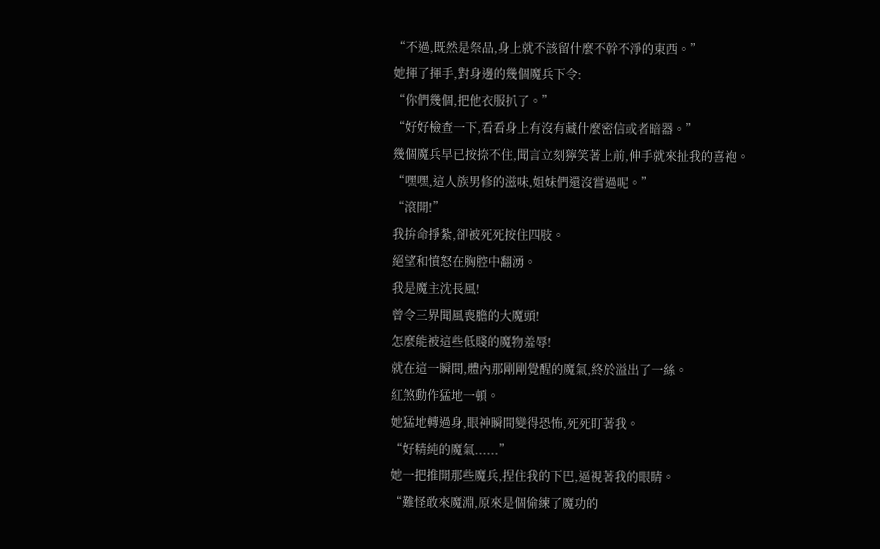“不過,既然是祭品,身上就不該留什麼不幹不淨的東西。”
她揮了揮手,對身邊的幾個魔兵下令:
“你們幾個,把他衣服扒了。”
“好好檢查一下,看看身上有沒有藏什麼密信或者暗器。”
幾個魔兵早已按捺不住,聞言立刻獰笑著上前,伸手就來扯我的喜袍。
“嘿嘿,這人族男修的滋味,姐妹們還沒嘗過呢。”
“滾開!”
我拚命掙紮,卻被死死按住四肢。
絕望和憤怒在胸腔中翻湧。
我是魔主沈長風!
曾令三界聞風喪膽的大魔頭!
怎麼能被這些低賤的魔物羞辱!
就在這一瞬間,體內那剛剛覺醒的魔氣,終於溢出了一絲。
紅煞動作猛地一頓。
她猛地轉過身,眼神瞬間變得恐怖,死死盯著我。
“好精純的魔氣......”
她一把推開那些魔兵,捏住我的下巴,逼視著我的眼睛。
“難怪敢來魔淵,原來是個偷練了魔功的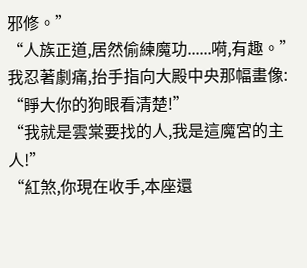邪修。”
“人族正道,居然偷練魔功......嗬,有趣。”
我忍著劇痛,抬手指向大殿中央那幅畫像:
“睜大你的狗眼看清楚!”
“我就是雲棠要找的人,我是這魔宮的主人!”
“紅煞,你現在收手,本座還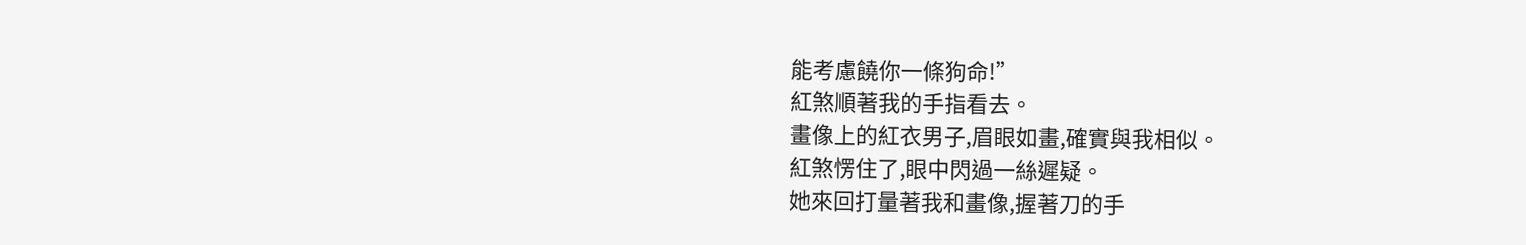能考慮饒你一條狗命!”
紅煞順著我的手指看去。
畫像上的紅衣男子,眉眼如畫,確實與我相似。
紅煞愣住了,眼中閃過一絲遲疑。
她來回打量著我和畫像,握著刀的手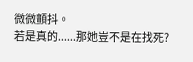微微顫抖。
若是真的......那她豈不是在找死?